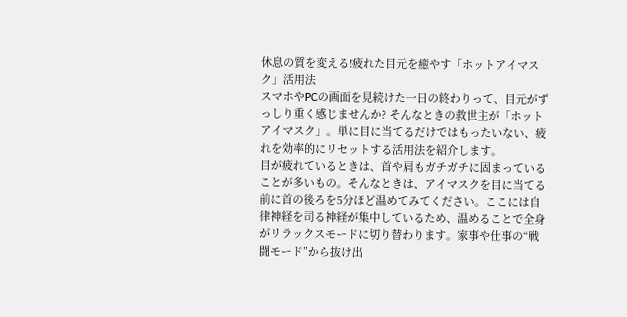休息の質を変える!疲れた目元を癒やす「ホットアイマスク」活用法
スマホやPCの画面を見続けた一日の終わりって、目元がずっしり重く感じませんか? そんなときの救世主が「ホットアイマスク」。単に目に当てるだけではもったいない、疲れを効率的にリセットする活用法を紹介します。
目が疲れているときは、首や肩もガチガチに固まっていることが多いもの。そんなときは、アイマスクを目に当てる前に首の後ろを5分ほど温めてみてください。ここには自律神経を司る神経が集中しているため、温めることで全身がリラックスモードに切り替わります。家事や仕事の“戦闘モード”から抜け出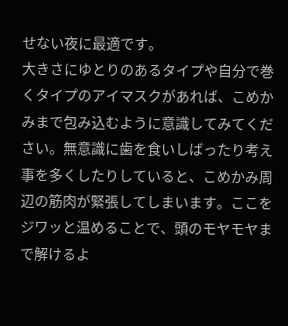せない夜に最適です。
大きさにゆとりのあるタイプや自分で巻くタイプのアイマスクがあれば、こめかみまで包み込むように意識してみてください。無意識に歯を食いしばったり考え事を多くしたりしていると、こめかみ周辺の筋肉が緊張してしまいます。ここをジワッと温めることで、頭のモヤモヤまで解けるよ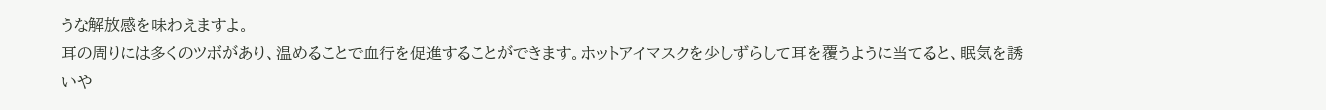うな解放感を味わえますよ。
耳の周りには多くのツボがあり、温めることで血行を促進することができます。ホットアイマスクを少しずらして耳を覆うように当てると、眠気を誘いや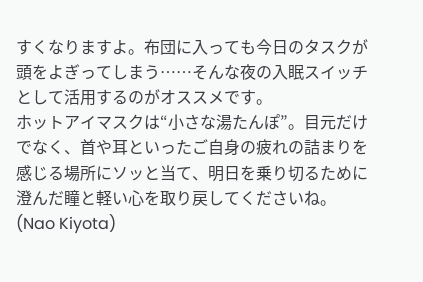すくなりますよ。布団に入っても今日のタスクが頭をよぎってしまう……そんな夜の入眠スイッチとして活用するのがオススメです。
ホットアイマスクは“小さな湯たんぽ”。目元だけでなく、首や耳といったご自身の疲れの詰まりを感じる場所にソッと当て、明日を乗り切るために澄んだ瞳と軽い心を取り戻してくださいね。
(Nao Kiyota)